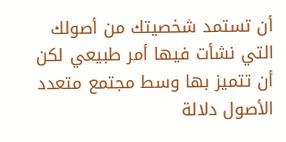أن تستمد شخصيتك من أصولك التي نشأت فيها أمر طبيعي لكن أن تتميز بها وسط مجتمع متعدد الأصول دلالة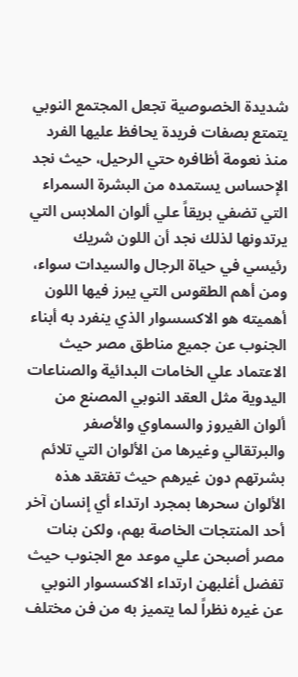شديدة الخصوصية تجعل المجتمع النوبي يتمتع بصفات فريدة يحافظ عليها الفرد منذ نعومة أظافره حتي الرحيل، حيث نجد الإحساس يستمده من البشرة السمراء التي تضفي بريقاً علي ألوان الملابس التي يرتدونها لذلك نجد أن اللون شريك رئيسي في حياة الرجال والسيدات سواء، ومن أهم الطقوس التي يبرز فيها اللون أهميته هو الاكسسوار الذي ينفرد به أبناء الجنوب عن جميع مناطق مصر حيث الاعتماد علي الخامات البدائية والصناعات اليدوية مثل العقد النوبي المصنع من ألوان الفيروز والسماوي والأصفر والبرتقالي وغيرها من الألوان التي تلائم بشرتهم دون غيرهم حيث تفتقد هذه الألوان سحرها بمجرد ارتداء أي إنسان آخر أحد المنتجات الخاصة بهم، ولكن بنات مصر أصبحن علي موعد مع الجنوب حيث تفضل أغلبهن ارتداء الاكسسوار النوبي عن غيره نظراً لما يتميز به من فن مختلف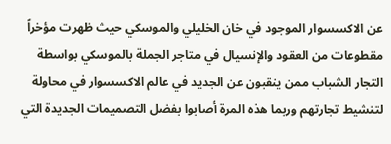عن الاكسسوار الموجود في خان الخليلي والموسكي حيث ظهرت مؤخراً مقطوعات من العقود والإنسيال في متاجر الجملة بالموسكي بواسطة التجار الشباب ممن ينقبون عن الجديد في عالم الاكسسوار في محاولة لتنشيط تجارتهم وربما هذه المرة أصابوا بفضل التصميمات الجديدة التي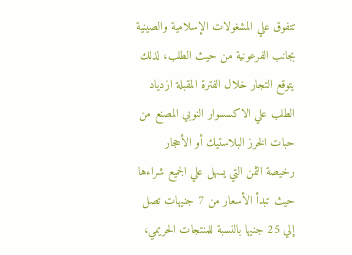تتفوق علي المشغولات الإسلامية والصينية بجانب الفرعونية من حيث الطلب، لذلك يتوقع التجار خلال الفترة المقبلة ازدياد الطلب علي الاكسسوار النوبي المصنع من حبات الخرز البلاستيك أو الأحجار رخيصة الثمن التي يسهل علي الجميع شراءها حيث تبدأ الأسعار من 7 جنيهات تصل إلي 25 جنيها بالنسبة للمنتجات الحريمي،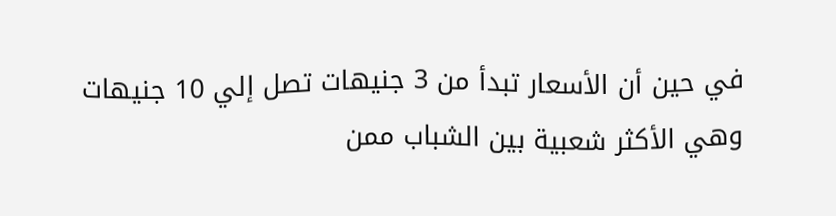في حين أن الأسعار تبدأ من 3 جنيهات تصل إلي 10 جنيهات وهي الأكثر شعبية بين الشباب ممن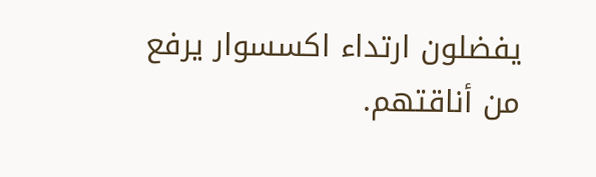يفضلون ارتداء اكسسوار يرفع من أناقتهم.